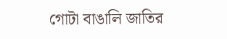গোটা বাঙালি জাতির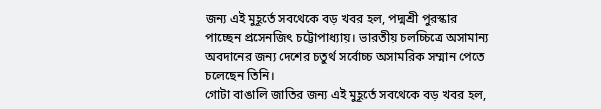জন্য এই মুহূর্তে সবথেকে বড় খবর হল, পদ্মশ্রী পুরস্কার পাচ্ছেন প্রসেনজিৎ চট্টোপাধ্যায়। ভারতীয় চলচ্চিত্রে অসামান্য অবদানের জন্য দেশের চতুর্থ সর্বোচ্চ অসামরিক সম্মান পেতে চলেছেন তিনি।
গোটা বাঙালি জাতির জন্য এই মুহূর্তে সবথেকে বড় খবর হল,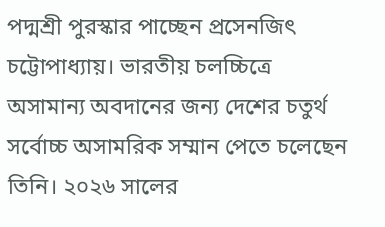পদ্মশ্রী পুরস্কার পাচ্ছেন প্রসেনজিৎ চট্টোপাধ্যায়। ভারতীয় চলচ্চিত্রে অসামান্য অবদানের জন্য দেশের চতুর্থ সর্বোচ্চ অসামরিক সম্মান পেতে চলেছেন তিনি। ২০২৬ সালের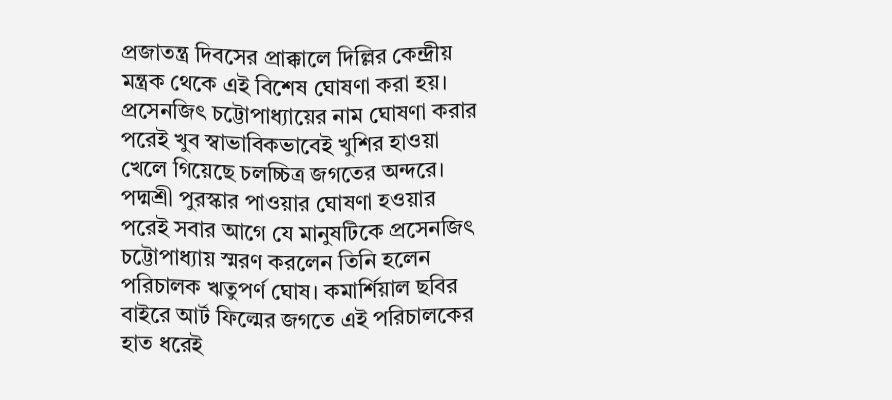প্রজাতন্ত্র দিবসের প্রাক্কালে দিল্লির কেন্দ্রীয় মন্ত্রক থেকে এই বিশেষ ঘোষণা করা হয়। প্রসেনজিৎ চট্টোপাধ্যায়ের নাম ঘোষণা করার পরেই খুব স্বাভাবিকভাবেই খুশির হাওয়া খেলে গিয়েছে চলচ্চিত্র জগতের অন্দরে।
পদ্মশ্রী পুরস্কার পাওয়ার ঘোষণা হওয়ার পরেই সবার আগে যে মানুষটিকে প্রসেনজিৎ চট্টোপাধ্যায় স্মরণ করলেন তিনি হলেন পরিচালক ঋতুপর্ণ ঘোষ। কমার্শিয়াল ছবির বাইরে আর্ট ফিল্মের জগতে এই পরিচালকের হাত ধরেই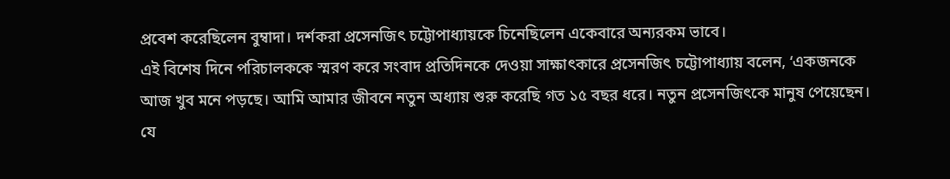প্রবেশ করেছিলেন বুম্বাদা। দর্শকরা প্রসেনজিৎ চট্টোপাধ্যায়কে চিনেছিলেন একেবারে অন্যরকম ভাবে।
এই বিশেষ দিনে পরিচালককে স্মরণ করে সংবাদ প্রতিদিনকে দেওয়া সাক্ষাৎকারে প্রসেনজিৎ চট্টোপাধ্যায় বলেন, ‘একজনকে আজ খুব মনে পড়ছে। আমি আমার জীবনে নতুন অধ্যায় শুরু করেছি গত ১৫ বছর ধরে। নতুন প্রসেনজিৎকে মানুষ পেয়েছেন। যে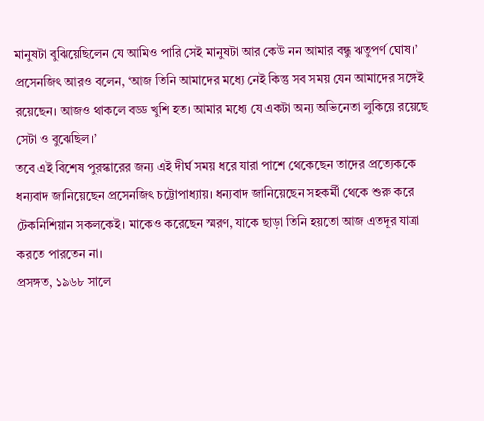মানুষটা বুঝিয়েছিলেন যে আমিও পারি সেই মানুষটা আর কেউ নন আমার বন্ধু ঋতুপর্ণ ঘোষ।’
প্রসেনজিৎ আরও বলেন, ‘আজ তিনি আমাদের মধ্যে নেই কিন্তু সব সময় যেন আমাদের সঙ্গেই রয়েছেন। আজও থাকলে বড্ড খুশি হত। আমার মধ্যে যে একটা অন্য অভিনেতা লুকিয়ে রয়েছে সেটা ও বুঝেছিল।’
তবে এই বিশেষ পুরস্কারের জন্য এই দীর্ঘ সময় ধরে যারা পাশে থেকেছেন তাদের প্রত্যেককে ধন্যবাদ জানিয়েছেন প্রসেনজিৎ চট্টোপাধ্যায়। ধন্যবাদ জানিয়েছেন সহকর্মী থেকে শুরু করে টেকনিশিয়ান সকলকেই। মাকেও করেছেন স্মরণ, যাকে ছাড়া তিনি হয়তো আজ এতদূর যাত্রা করতে পারতেন না।
প্রসঙ্গত, ১৯৬৮ সালে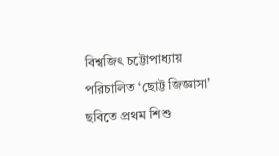বিশ্বজিৎ চট্টোপাধ্যায় পরিচালিত ‘ছোট্ট জিজ্ঞাসা’ ছবিতে প্রথম শিশু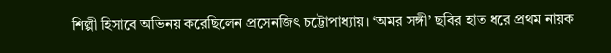শিল্পী হিসাবে অভিনয় করেছিলেন প্রসেনজিৎ চট্টোপাধ্যায়। ‘অমর সঙ্গী’ ছবির হাত ধরে প্রথম নায়ক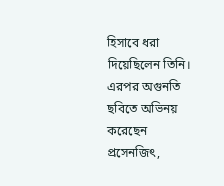হিসাবে ধরা দিয়েছিলেন তিনি। এরপর অগুনতি ছবিতে অভিনয় করেছেন প্রসেনজিৎ,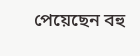পেয়েছেন বহু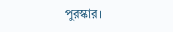পুরস্কার।